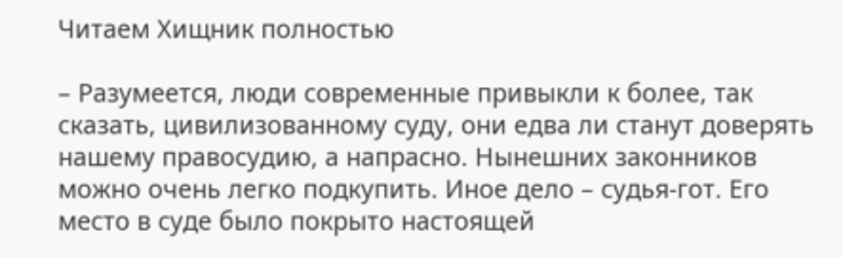Читаем Хищник полностью

– Разумеется, люди современные привыкли к более, так сказать, цивилизованному суду, они едва ли станут доверять нашему правосудию, а напрасно. Нынешних законников можно очень легко подкупить. Иное дело – судья-гот. Его место в суде было покрыто настоящей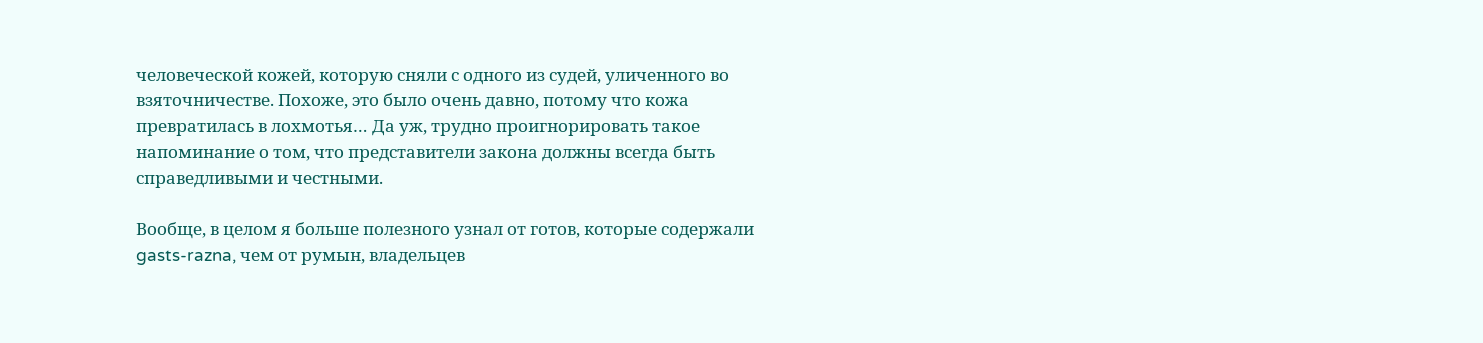человеческой кожей, которую сняли с одного из судей, уличенного во взяточничестве. Похоже, это было очень давно, потому что кожа превратилась в лохмотья… Да уж, трудно проигнорировать такое напоминание о том, что представители закона должны всегда быть справедливыми и честными.

Вообще, в целом я больше полезного узнал от готов, которые содержали gasts-razna, чем от румын, владельцев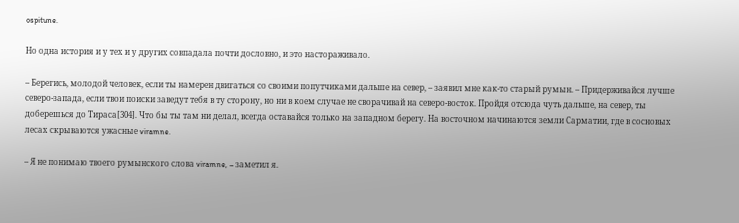ospitune.

Но одна история и у тех и у других совпадала почти дословно, и это настораживало.

– Берегись, молодой человек, если ты намерен двигаться со своими попутчиками дальше на север, – заявил мне как-то старый румын. – Придерживайся лучше северо-запада, если твои поиски заведут тебя в ту сторону, но ни в коем случае не сворачивай на северо-восток. Пройдя отсюда чуть дальше, на север, ты доберешься до Тираса[304]. Что бы ты там ни делал, всегда оставайся только на западном берегу. На восточном начинаются земли Сарматии, где в сосновых лесах скрываются ужасные viramne.

– Я не понимаю твоего румынского слова viramne, – заметил я.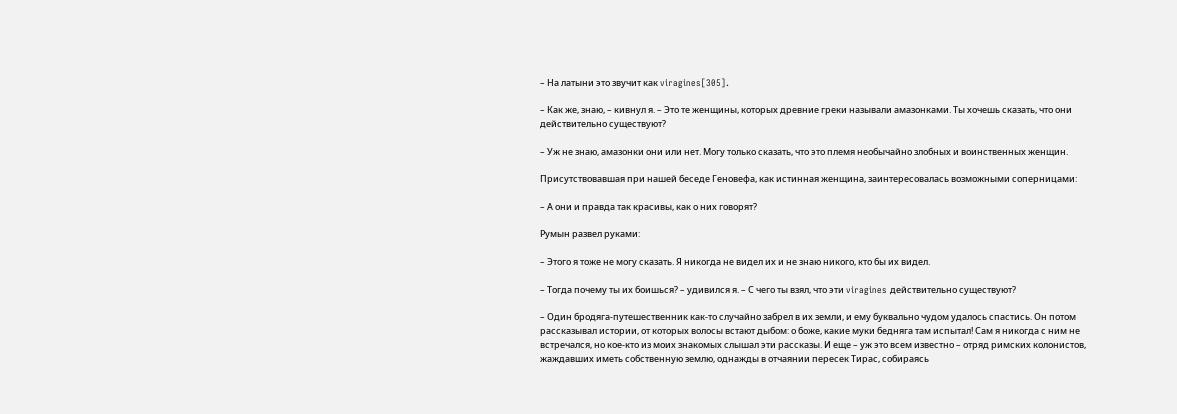– На латыни это звучит как viragines[305].

– Как же, знаю, – кивнул я. – Это те женщины, которых древние греки называли амазонками. Ты хочешь сказать, что они действительно существуют?

– Уж не знаю, амазонки они или нет. Могу только сказать, что это племя необычайно злобных и воинственных женщин.

Присутствовавшая при нашей беседе Геновефа, как истинная женщина, заинтересовалась возможными соперницами:

– А они и правда так красивы, как о них говорят?

Румын развел руками:

– Этого я тоже не могу сказать. Я никогда не видел их и не знаю никого, кто бы их видел.

– Тогда почему ты их боишься? – удивился я. – С чего ты взял, что эти viragines действительно существуют?

– Один бродяга-путешественник как-то случайно забрел в их земли, и ему буквально чудом удалось спастись. Он потом рассказывал истории, от которых волосы встают дыбом: о боже, какие муки бедняга там испытал! Сам я никогда с ним не встречался, но кое-кто из моих знакомых слышал эти рассказы. И еще – уж это всем известно – отряд римских колонистов, жаждавших иметь собственную землю, однажды в отчаянии пересек Тирас, собираясь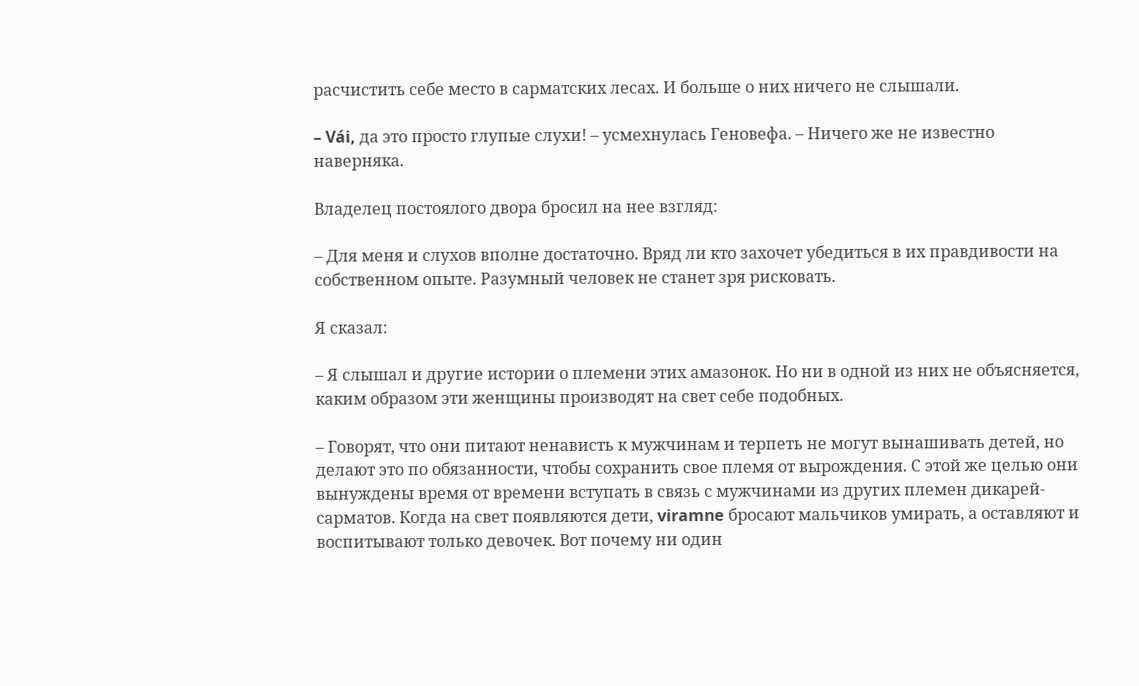расчистить себе место в сарматских лесах. И больше о них ничего не слышали.

– Vái, да это просто глупые слухи! – усмехнулась Геновефа. – Ничего же не известно наверняка.

Владелец постоялого двора бросил на нее взгляд:

– Для меня и слухов вполне достаточно. Вряд ли кто захочет убедиться в их правдивости на собственном опыте. Разумный человек не станет зря рисковать.

Я сказал:

– Я слышал и другие истории о племени этих амазонок. Но ни в одной из них не объясняется, каким образом эти женщины производят на свет себе подобных.

– Говорят, что они питают ненависть к мужчинам и терпеть не могут вынашивать детей, но делают это по обязанности, чтобы сохранить свое племя от вырождения. С этой же целью они вынуждены время от времени вступать в связь с мужчинами из других племен дикарей-сарматов. Когда на свет появляются дети, viramne бросают мальчиков умирать, а оставляют и воспитывают только девочек. Вот почему ни один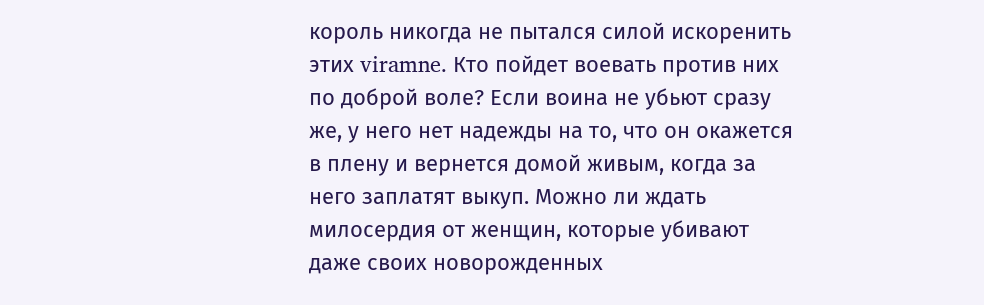король никогда не пытался силой искоренить этих viramne. Кто пойдет воевать против них по доброй воле? Если воина не убьют сразу же, у него нет надежды на то, что он окажется в плену и вернется домой живым, когда за него заплатят выкуп. Можно ли ждать милосердия от женщин, которые убивают даже своих новорожденных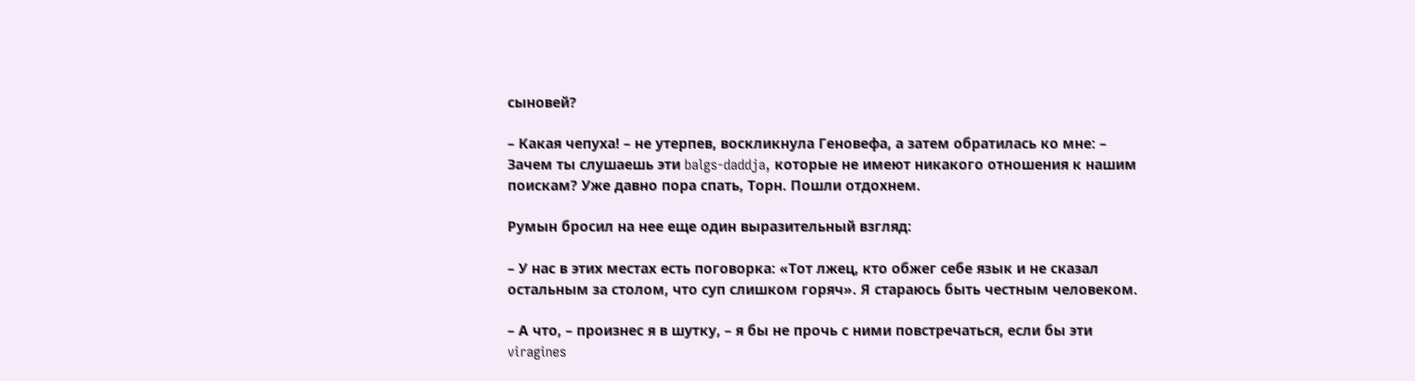сыновей?

– Какая чепуха! – не утерпев, воскликнула Геновефа, а затем обратилась ко мне: – Зачем ты слушаешь эти balgs-daddja, которые не имеют никакого отношения к нашим поискам? Уже давно пора спать, Торн. Пошли отдохнем.

Румын бросил на нее еще один выразительный взгляд:

– У нас в этих местах есть поговорка: «Тот лжец, кто обжег себе язык и не сказал остальным за столом, что суп слишком горяч». Я стараюсь быть честным человеком.

– А что, – произнес я в шутку, – я бы не прочь с ними повстречаться, если бы эти viragines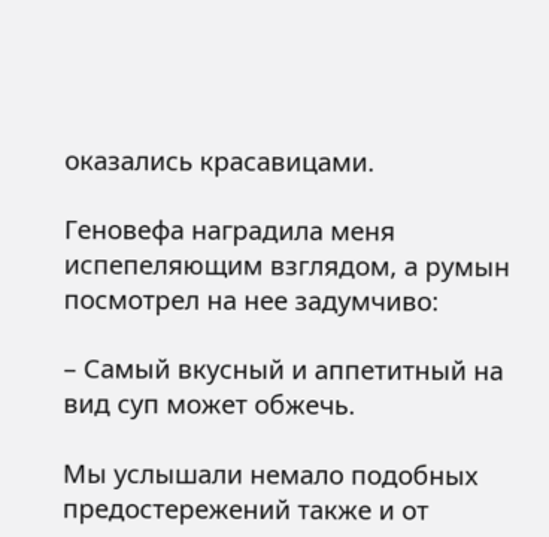оказались красавицами.

Геновефа наградила меня испепеляющим взглядом, а румын посмотрел на нее задумчиво:

– Самый вкусный и аппетитный на вид суп может обжечь.

Мы услышали немало подобных предостережений также и от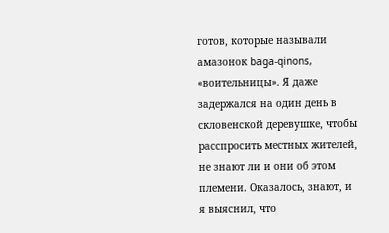готов, которые называли амазонок baga-qinons, «воительницы». Я даже задержался на один день в скловенской деревушке, чтобы расспросить местных жителей, не знают ли и они об этом племени. Оказалось, знают, и я выяснил, что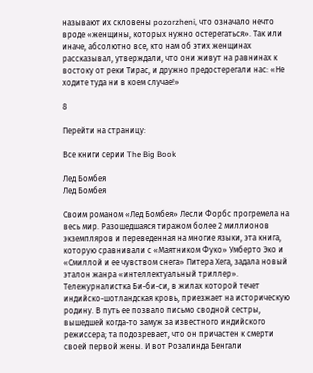называют их скловены pozorzheni, что означало нечто вроде «женщины, которых нужно остерегаться». Так или иначе, абсолютно все, кто нам об этих женщинах рассказывал, утверждали, что они живут на равнинах к востоку от реки Тирас, и дружно предостерегали нас: «Не ходите туда ни в коем случае!»

8

Перейти на страницу:

Все книги серии The Big Book

Лед Бомбея
Лед Бомбея

Своим романом «Лед Бомбея» Лесли Форбс прогремела на весь мир. Разошедшаяся тиражом более 2 миллионов экземпляров и переведенная на многие языки, эта книга, которую сравнивали с «Маятником Фуко» Умберто Эко и «Смиллой и ее чувством снега» Питера Хега, задала новый эталон жанра «интеллектуальный триллер». Тележурналистка Би-би-си, в жилах которой течет индийско-шотландская кровь, приезжает на историческую родину. В путь ее позвало письмо сводной сестры, вышедшей когда-то замуж за известного индийского режиссера; та подозревает, что он причастен к смерти своей первой жены. И вот Розалинда Бенгали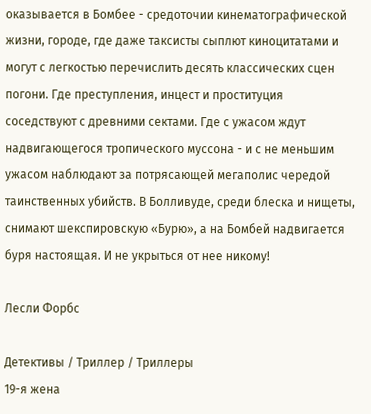оказывается в Бомбее - средоточии кинематографической жизни, городе, где даже таксисты сыплют киноцитатами и могут с легкостью перечислить десять классических сцен погони. Где преступления, инцест и проституция соседствуют с древними сектами. Где с ужасом ждут надвигающегося тропического муссона - и с не меньшим ужасом наблюдают за потрясающей мегаполис чередой таинственных убийств. В Болливуде, среди блеска и нищеты, снимают шекспировскую «Бурю», а на Бомбей надвигается буря настоящая. И не укрыться от нее никому!

Лесли Форбс

Детективы / Триллер / Триллеры
19-я жена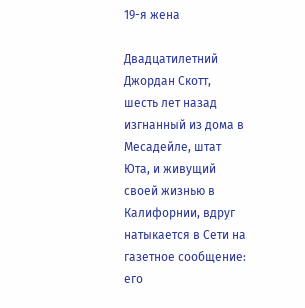19-я жена

Двадцатилетний Джордан Скотт, шесть лет назад изгнанный из дома в Месадейле, штат Юта, и живущий своей жизнью в Калифорнии, вдруг натыкается в Сети на газетное сообщение: его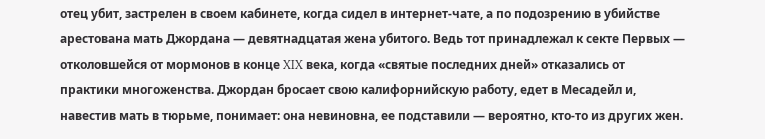отец убит, застрелен в своем кабинете, когда сидел в интернет-чате, а по подозрению в убийстве арестована мать Джордана — девятнадцатая жена убитого. Ведь тот принадлежал к секте Первых — отколовшейся от мормонов в конце XIX века, когда «святые последних дней» отказались от практики многоженства. Джордан бросает свою калифорнийскую работу, едет в Месадейл и, навестив мать в тюрьме, понимает: она невиновна, ее подставили — вероятно, кто-то из других жен.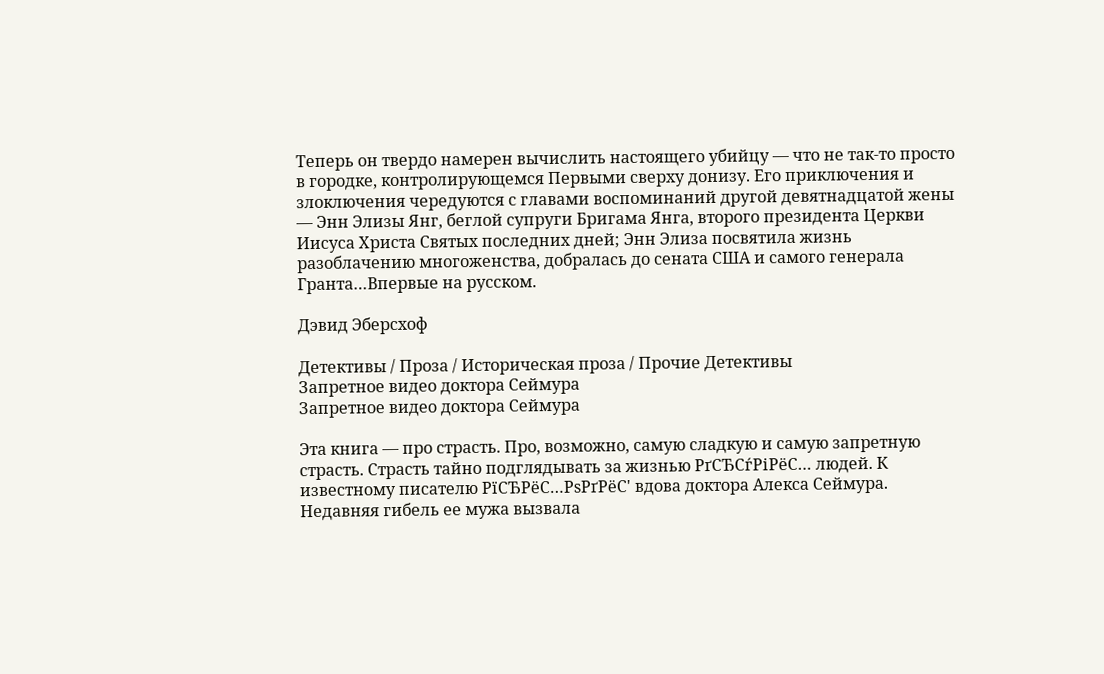Теперь он твердо намерен вычислить настоящего убийцу — что не так-то просто в городке, контролирующемся Первыми сверху донизу. Его приключения и злоключения чередуются с главами воспоминаний другой девятнадцатой жены — Энн Элизы Янг, беглой супруги Бригама Янга, второго президента Церкви Иисуса Христа Святых последних дней; Энн Элиза посвятила жизнь разоблачению многоженства, добралась до сената США и самого генерала Гранта…Впервые на русском.

Дэвид Эберсхоф

Детективы / Проза / Историческая проза / Прочие Детективы
Запретное видео доктора Сеймура
Запретное видео доктора Сеймура

Эта книга — про страсть. Про, возможно, самую сладкую и самую запретную страсть. Страсть тайно подглядывать за жизнью РґСЂСѓРіРёС… людей. К известному писателю РїСЂРёС…РѕРґРёС' вдова доктора Алекса Сеймура. Недавняя гибель ее мужа вызвала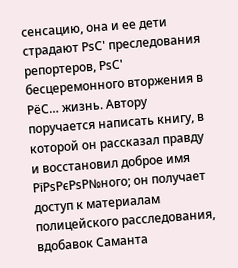сенсацию, она и ее дети страдают РѕС' преследования репортеров, РѕС' бесцеремонного вторжения в РёС… жизнь. Автору поручается написать книгу, в которой он рассказал правду и восстановил доброе имя РїРѕРєРѕР№ного; он получает доступ к материалам полицейского расследования, вдобавок Саманта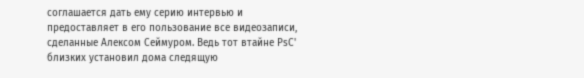соглашается дать ему серию интервью и предоставляет в его пользование все видеозаписи, сделанные Алексом Сеймуром. Ведь тот втайне РѕС' близких установил дома следящую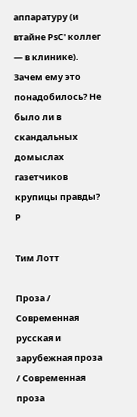аппаратуру (и втайне РѕС' коллег — в клинике). Зачем ему это понадобилось? Не было ли в скандальных домыслах газетчиков крупицы правды? Р

Тим Лотт

Проза / Современная русская и зарубежная проза / Современная проза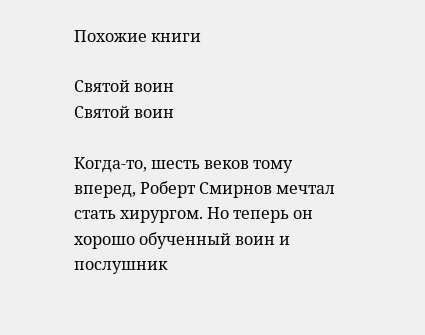Похожие книги

Святой воин
Святой воин

Когда-то, шесть веков тому вперед, Роберт Смирнов мечтал стать хирургом. Но теперь он хорошо обученный воин и послушник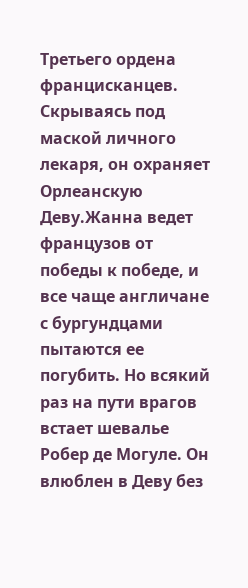Третьего ордена францисканцев. Скрываясь под маской личного лекаря, он охраняет Орлеанскую Деву.Жанна ведет французов от победы к победе, и все чаще англичане с бургундцами пытаются ее погубить. Но всякий раз на пути врагов встает шевалье Робер де Могуле. Он влюблен в Деву без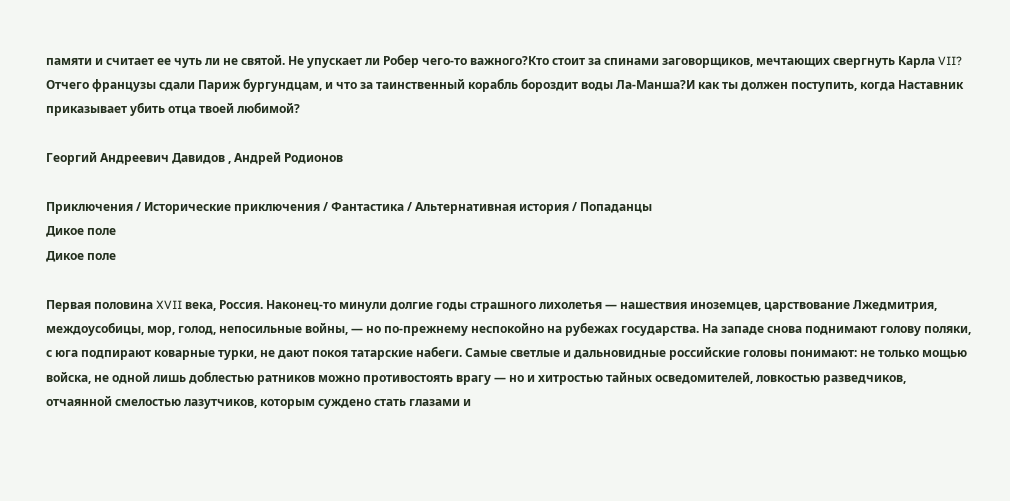памяти и считает ее чуть ли не святой. Не упускает ли Робер чего-то важного?Кто стоит за спинами заговорщиков, мечтающих свергнуть Карла VII? Отчего французы сдали Париж бургундцам, и что за таинственный корабль бороздит воды Ла-Манша?И как ты должен поступить, когда Наставник приказывает убить отца твоей любимой?

Георгий Андреевич Давидов , Андрей Родионов

Приключения / Исторические приключения / Фантастика / Альтернативная история / Попаданцы
Дикое поле
Дикое поле

Первая половина XVII века, Россия. Наконец-то минули долгие годы страшного лихолетья — нашествия иноземцев, царствование Лжедмитрия, междоусобицы, мор, голод, непосильные войны, — но по-прежнему неспокойно на рубежах государства. На западе снова поднимают голову поляки, с юга подпирают коварные турки, не дают покоя татарские набеги. Самые светлые и дальновидные российские головы понимают: не только мощью войска, не одной лишь доблестью ратников можно противостоять врагу — но и хитростью тайных осведомителей, ловкостью разведчиков, отчаянной смелостью лазутчиков, которым суждено стать глазами и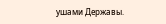ушами Державы.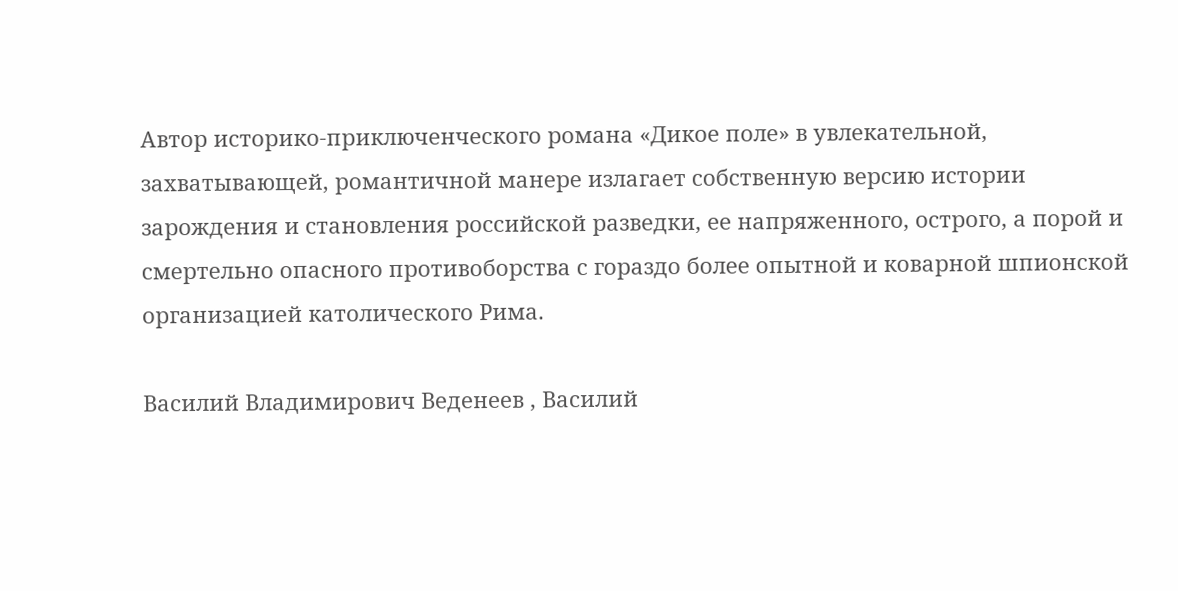Автор историко-приключенческого романа «Дикое поле» в увлекательной, захватывающей, романтичной манере излагает собственную версию истории зарождения и становления российской разведки, ее напряженного, острого, а порой и смертельно опасного противоборства с гораздо более опытной и коварной шпионской организацией католического Рима.

Василий Владимирович Веденеев , Василий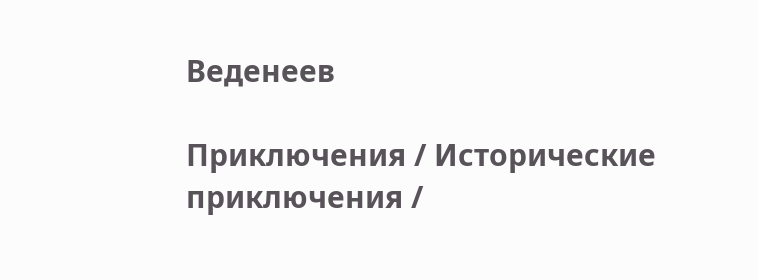Веденеев

Приключения / Исторические приключения /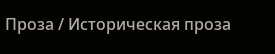Проза / Историческая проза